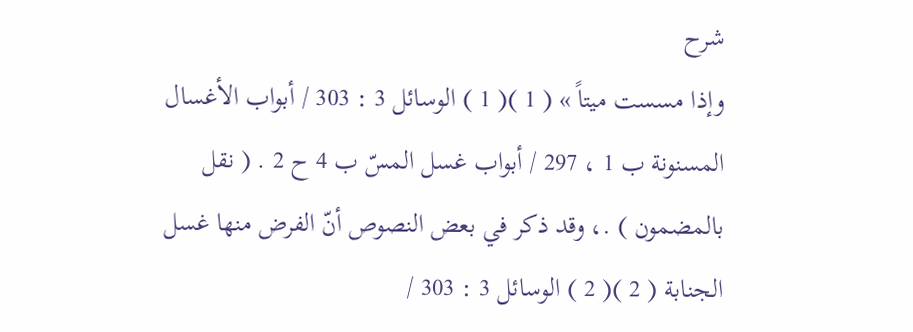شرح
وإذا مسست ميتاً » ( 1 )( 1 ) الوسائل 3 : 303 / أبواب الأغسال المسنونة ب 1 ، 297 / أبواب غسل المسّ ب 4 ح 2 . ( نقل بالمضمون ) .، وقد ذكر في بعض النصوص أنّ الفرض منها غسل الجنابة ( 2 )( 2 ) الوسائل 3 : 303 /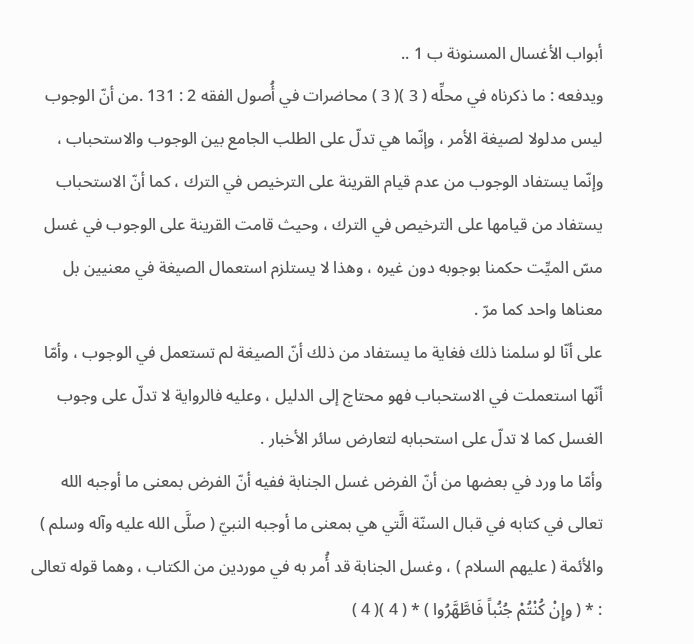أبواب الأغسال المسنونة ب 1 ..
ويدفعه : ما ذكرناه في محلِّه ( 3 )( 3 ) محاضرات في أُصول الفقه 2 : 131 .من أنّ الوجوب ليس مدلولا لصيغة الأمر ، وإنّما هي تدلّ على الطلب الجامع بين الوجوب والاستحباب ، وإنّما يستفاد الوجوب من عدم قيام القرينة على الترخيص في الترك ، كما أنّ الاستحباب يستفاد من قيامها على الترخيص في الترك ، وحيث قامت القرينة على الوجوب في غسل مسّ الميِّت حكمنا بوجوبه دون غيره ، وهذا لا يستلزم استعمال الصيغة في معنيين بل معناها واحد كما مرّ .
على أنّا لو سلمنا ذلك فغاية ما يستفاد من ذلك أنّ الصيغة لم تستعمل في الوجوب ، وأمّا أنّها استعملت في الاستحباب فهو محتاج إلى الدليل ، وعليه فالرواية لا تدلّ على وجوب الغسل كما لا تدلّ على استحبابه لتعارض سائر الأخبار .
وأمّا ما ورد في بعضها من أنّ الفرض غسل الجنابة ففيه أنّ الفرض بمعنى ما أوجبه الله تعالى في كتابه في قبال السنّة الَّتي هي بمعنى ما أوجبه النبيّ ( صلَّى الله عليه وآله وسلم ) والأئمة ( عليهم السلام ) ، وغسل الجنابة قد أُمر به في موردين من الكتاب ، وهما قوله تعالى : * ( وإِنْ كُنْتُمْ جُنُباً فَاطَّهَّرُوا ) * ( 4 )( 4 )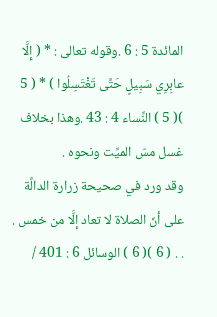المائدة 5 : 6 .وقوله تعالى : * ( إِلَّا عابِرِي سَبِيلٍ حَتَّى تَغْتَسِلُوا ) * ( 5 )( 5 ) النِّساء 4 : 43 .وهذا بخلاف غسل مسّ الميِّت ونحوه .
وقد ورد في صحيحة زرارة الدالَّة على أنّ الصلاة لا تعاد إلَّا من خمس . . . ( 6 )( 6 ) الوسائل 6 : 401 /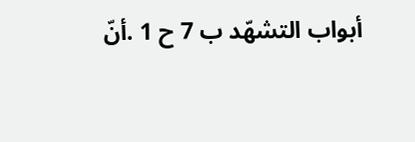أبواب التشهّد ب 7 ح 1 .أنّ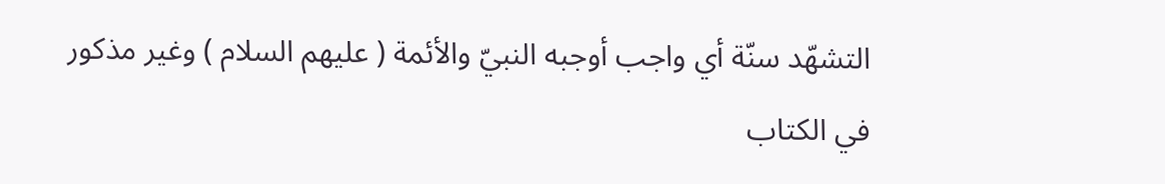التشهّد سنّة أي واجب أوجبه النبيّ والأئمة ( عليهم السلام ) وغير مذكور في الكتاب